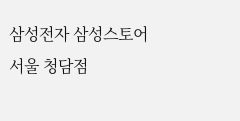삼성전자 삼성스토어 서울 청담점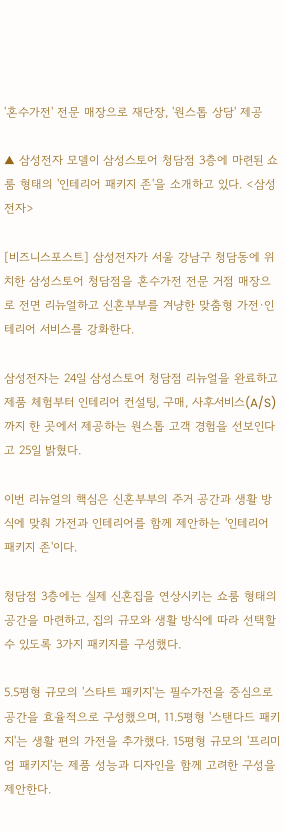'혼수가전' 전문 매장으로 재단장, '원스톱 상담' 제공

▲ 삼성전자 모델이 삼성스토어 청담점 3층에 마련된 쇼룸 형태의 '인테리어 패키지 존'을 소개하고 있다. <삼성전자>

[비즈니스포스트] 삼성전자가 서울 강남구 청담동에 위치한 삼성스토어 청담점을 혼수가전 전문 거점 매장으로 전면 리뉴얼하고 신혼부부를 겨냥한 맞춤형 가전·인테리어 서비스를 강화한다.

삼성전자는 24일 삼성스토어 청담점 리뉴얼을 완료하고 제품 체험부터 인테리어 컨설팅, 구매, 사후서비스(A/S)까지 한 곳에서 제공하는 원스톱 고객 경험을 선보인다고 25일 밝혔다.

이번 리뉴얼의 핵심은 신혼부부의 주거 공간과 생활 방식에 맞춰 가전과 인테리어를 함께 제안하는 '인테리어 패키지 존'이다.

청담점 3층에는 실제 신혼집을 연상시키는 쇼룸 형태의 공간을 마련하고, 집의 규모와 생활 방식에 따라 선택할 수 있도록 3가지 패키지를 구성했다.

5.5평형 규모의 '스타트 패키지'는 필수가전을 중심으로 공간을 효율적으로 구성했으며, 11.5평형 '스탠다드 패키지'는 생활 편의 가전을 추가했다. 15평형 규모의 '프리미엄 패키지'는 제품 성능과 디자인을 함께 고려한 구성을 제안한다.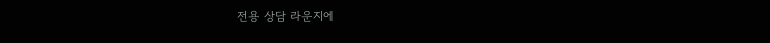전용 상담 라운지에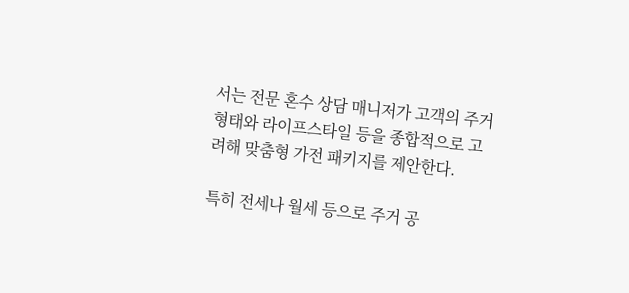서는 전문 혼수 상담 매니저가 고객의 주거 형태와 라이프스타일 등을 종합적으로 고려해 맞춤형 가전 패키지를 제안한다.

특히 전세나 월세 등으로 주거 공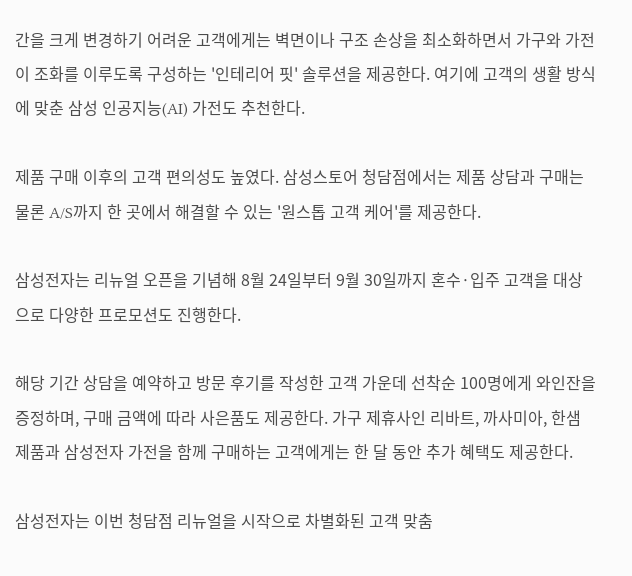간을 크게 변경하기 어려운 고객에게는 벽면이나 구조 손상을 최소화하면서 가구와 가전이 조화를 이루도록 구성하는 '인테리어 핏' 솔루션을 제공한다. 여기에 고객의 생활 방식에 맞춘 삼성 인공지능(AI) 가전도 추천한다.

제품 구매 이후의 고객 편의성도 높였다. 삼성스토어 청담점에서는 제품 상담과 구매는 물론 A/S까지 한 곳에서 해결할 수 있는 '원스톱 고객 케어'를 제공한다.

삼성전자는 리뉴얼 오픈을 기념해 8월 24일부터 9월 30일까지 혼수·입주 고객을 대상으로 다양한 프로모션도 진행한다.

해당 기간 상담을 예약하고 방문 후기를 작성한 고객 가운데 선착순 100명에게 와인잔을 증정하며, 구매 금액에 따라 사은품도 제공한다. 가구 제휴사인 리바트, 까사미아, 한샘 제품과 삼성전자 가전을 함께 구매하는 고객에게는 한 달 동안 추가 혜택도 제공한다.

삼성전자는 이번 청담점 리뉴얼을 시작으로 차별화된 고객 맞춤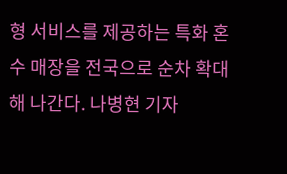형 서비스를 제공하는 특화 혼수 매장을 전국으로 순차 확대해 나간다. 나병현 기자